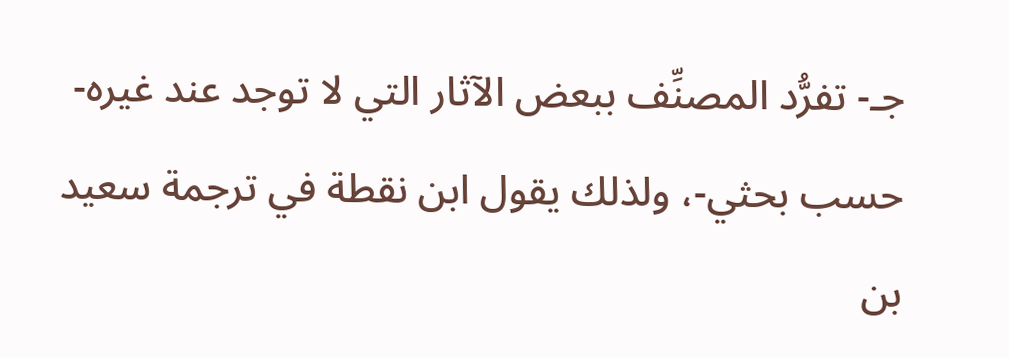جـ- تفرُّد المصنِّف ببعض الآثار التي لا توجد عند غيره- حسب بحثي-، ولذلك يقول ابن نقطة في ترجمة سعيد بن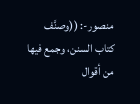منصور-: ((وصنَّف كتاب السنن، وجمع فيها من أقوال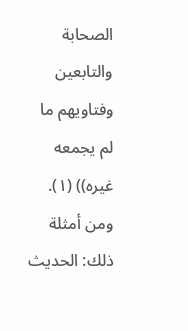الصحابة والتابعين وفتاويهم ما لم يجمعه غيره)) (١).
ومن أمثلة ذلك: الحديث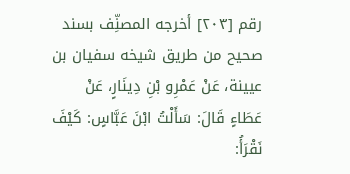رقم [٢٠٣] أخرجه المصنِّف بسند صحيح من طريق شيخه سفيان بن عيينة، عَنْ عَمْرِو بْنِ دِينَارٍ، عَنْ عَطَاءٍ قَالَ: سَأَلْتُ ابْنَ عَبَّاسٍ: كَيْفَ نَقْرَأُ: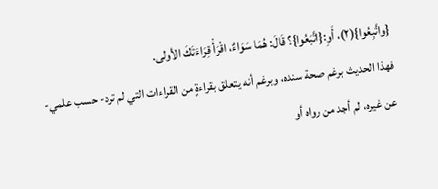{واتَّبِعُوا}(٢)، أَوِ:{اتَّبَعُوا}؟ قَالَ: هُمَا سَوَاءٌ، اقْرَأْ قِرَاءَتَكَ الأولى.
فهذا الحديث برغم صحة سنده، وبرغم أنه يتعلق بقراءةٍ من القراءات التي لم ترد- حسب علمي- عن غيره، لم أجد من رواه أو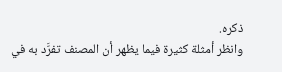ذكره.
وانظر أمثلة كثيرة فيما يظهر أن المصنف تفرَّد به في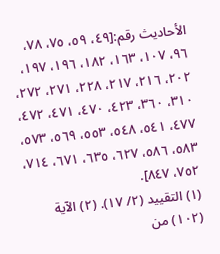الأحاديث رقم:[٤٩، ٥٩، ٧٥، ٧٨، ٩٦، ١٠٧، ١٦٣، ١٨٢، ١٩٦، ١٩٧، ٢٠٢، ٢١٦، ٢١٧، ٢٢٨، ٢٧١، ٢٧٢، ٣١٠، ٣٦٠، ٤٢٣، ٤٧٠، ٤٧١، ٤٧٢، ٤٧٧، ٥٤١، ٥٤٨، ٥٥٣، ٥٦٩، ٥٧٣، ٥٨٣، ٥٨٦، ٦٢٧، ٦٣٥، ٦٧١، ٧١٤، ٧٥٢، ٨٤٧].
(١) التقييد (٢/ ١٧). (٢) الآية (١٠٢) من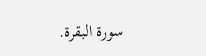سورة البقرة.